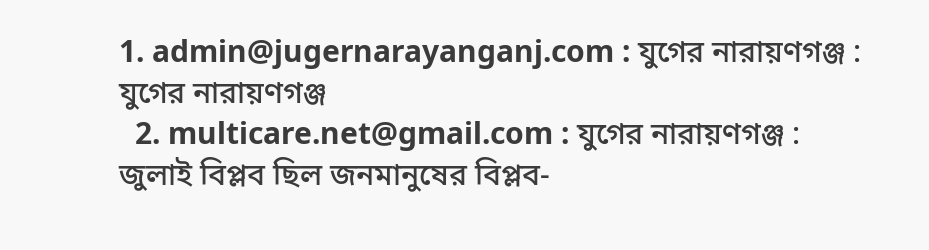1. admin@jugernarayanganj.com : যুগের নারায়ণগঞ্জ : যুগের নারায়ণগঞ্জ
  2. multicare.net@gmail.com : যুগের নারায়ণগঞ্জ :
জুলাই বিপ্লব ছিল জনমানুষের বিপ্লব-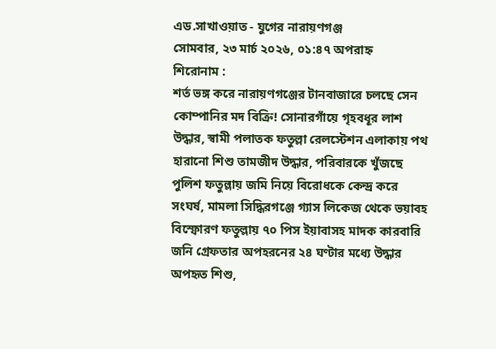এড.সাখাওয়াত - যুগের নারায়ণগঞ্জ
সোমবার, ২৩ মার্চ ২০২৬, ০১:৪৭ অপরাহ্ন
শিরোনাম :
শর্ত ভঙ্গ করে নারায়ণগঞ্জের টানবাজারে চলছে সেন কোম্পানির মদ বিক্রি! সোনারগাঁয়ে গৃহবধূর লাশ উদ্ধার, স্বামী পলাতক ফতুল্লা রেলস্টেশন এলাকায় পথ হারানো শিশু তামজীদ উদ্ধার, পরিবারকে খুঁজছে পুলিশ ফতুল্লায় জমি নিয়ে বিরোধকে কেন্দ্র করে সংঘর্ষ, মামলা সিদ্ধিরগঞ্জে গ্যাস লিকেজ থেকে ভয়াবহ বিস্ফোরণ ফতুল্লায় ৭০ পিস ইয়াবাসহ মাদক কারবারি জনি গ্রেফতার অপহরনের ২৪ ঘণ্টার মধ্যে উদ্ধার অপহৃত শিশু,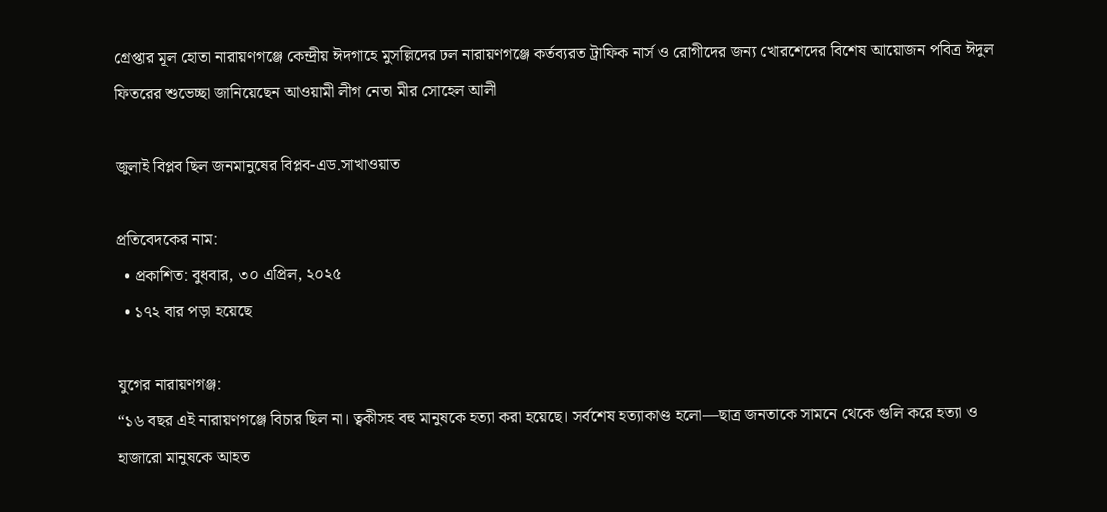গ্রেপ্তার মূল হোতা নারায়ণগঞ্জে কেন্দ্রীয় ঈদগাহে মুসল্লিদের ঢল নারায়ণগঞ্জে কর্তব্যরত ট্রাফিক নার্স ও রোগীদের জন্য খোরশেদের বিশেষ আয়োজন পবিত্র ঈদুল ফিতরের শুভেচ্ছা জানিয়েছেন আওয়ামী লীগ নেতা মীর সোহেল আলী

জুলাই বিপ্লব ছিল জনমানুষের বিপ্লব-এড.সাখাওয়াত

প্রতিবেদকের নাম:
  • প্রকাশিত: বুধবার, ৩০ এপ্রিল, ২০২৫
  • ১৭২ বার পড়া হয়েছে

যুগের নারায়ণগঞ্জ:
“১৬ বছর এই নারায়ণগঞ্জে বিচার ছিল না। ত্বকীসহ বহু মানুষকে হত্যা করা হয়েছে। সর্বশেষ হত্যাকাণ্ড হলো—ছাত্র জনতাকে সামনে থেকে গুলি করে হত্যা ও হাজারো মানুষকে আহত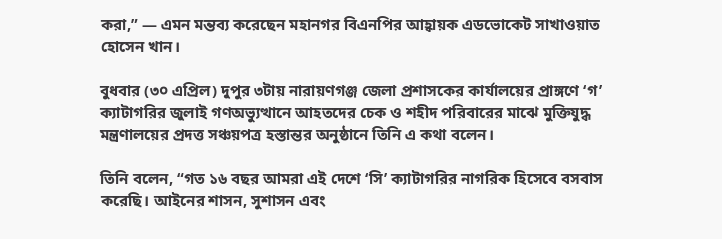করা,” — এমন মন্তব্য করেছেন মহানগর বিএনপির আহ্বায়ক এডভোকেট সাখাওয়াত হোসেন খান।

বুধবার (৩০ এপ্রিল) দুপুর ৩টায় নারায়ণগঞ্জ জেলা প্রশাসকের কার্যালয়ের প্রাঙ্গণে ‘গ’ ক্যাটাগরির জুলাই গণঅভ্যুত্থানে আহতদের চেক ও শহীদ পরিবারের মাঝে মুক্তিযুদ্ধ মন্ত্রণালয়ের প্রদত্ত সঞ্চয়পত্র হস্তান্তর অনুষ্ঠানে তিনি এ কথা বলেন।

তিনি বলেন, “গত ১৬ বছর আমরা এই দেশে ‘সি’ ক্যাটাগরির নাগরিক হিসেবে বসবাস করেছি। আইনের শাসন, সুশাসন এবং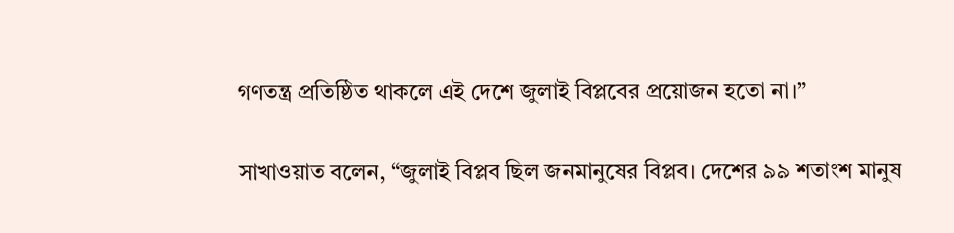গণতন্ত্র প্রতিষ্ঠিত থাকলে এই দেশে জুলাই বিপ্লবের প্রয়োজন হতো না।”

সাখাওয়াত বলেন, “জুলাই বিপ্লব ছিল জনমানুষের বিপ্লব। দেশের ৯৯ শতাংশ মানুষ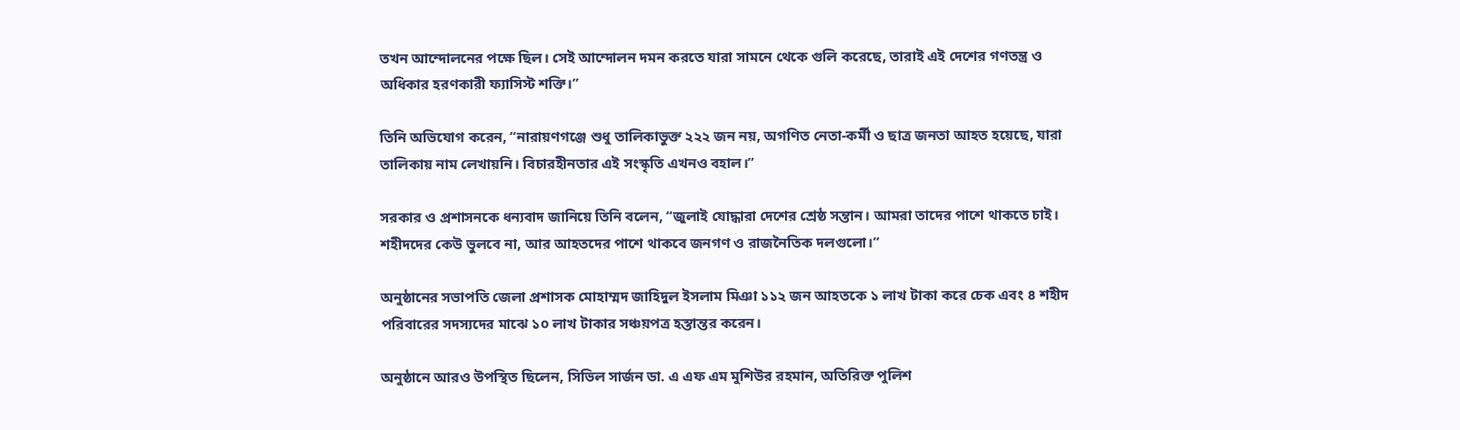তখন আন্দোলনের পক্ষে ছিল। সেই আন্দোলন দমন করতে যারা সামনে থেকে গুলি করেছে, তারাই এই দেশের গণতন্ত্র ও অধিকার হরণকারী ফ্যাসিস্ট শক্তি।”

তিনি অভিযোগ করেন, “নারায়ণগঞ্জে শুধু তালিকাভুক্ত ২২২ জন নয়, অগণিত নেতা-কর্মী ও ছাত্র জনতা আহত হয়েছে, যারা তালিকায় নাম লেখায়নি। বিচারহীনতার এই সংস্কৃতি এখনও বহাল।”

সরকার ও প্রশাসনকে ধন্যবাদ জানিয়ে তিনি বলেন, “জুলাই যোদ্ধারা দেশের শ্রেষ্ঠ সন্তান। আমরা তাদের পাশে থাকতে চাই। শহীদদের কেউ ভুলবে না, আর আহতদের পাশে থাকবে জনগণ ও রাজনৈতিক দলগুলো।”

অনুষ্ঠানের সভাপতি জেলা প্রশাসক মোহাম্মদ জাহিদুল ইসলাম মিঞা ১১২ জন আহতকে ১ লাখ টাকা করে চেক এবং ৪ শহীদ পরিবারের সদস্যদের মাঝে ১০ লাখ টাকার সঞ্চয়পত্র হস্তান্তর করেন।

অনুষ্ঠানে আরও উপস্থিত ছিলেন, সিভিল সার্জন ডা. এ এফ এম মুশিউর রহমান, অতিরিক্ত পুলিশ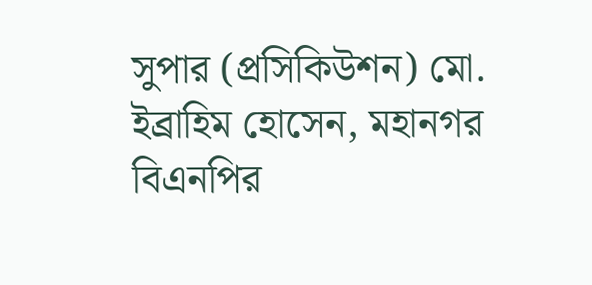সুপার (প্রসিকিউশন) মো. ইব্রাহিম হোসেন, মহানগর বিএনপির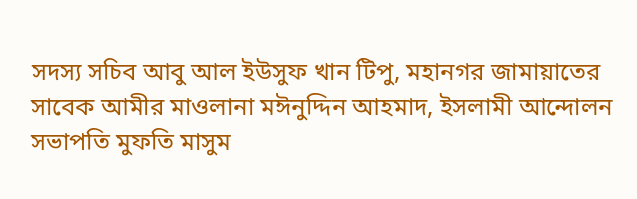সদস্য সচিব আবু আল ইউসুফ খান টিপু, মহানগর জামায়াতের সাবেক আমীর মাওলানা মঈনুদ্দিন আহমাদ, ইসলামী আন্দোলন সভাপতি মুফতি মাসুম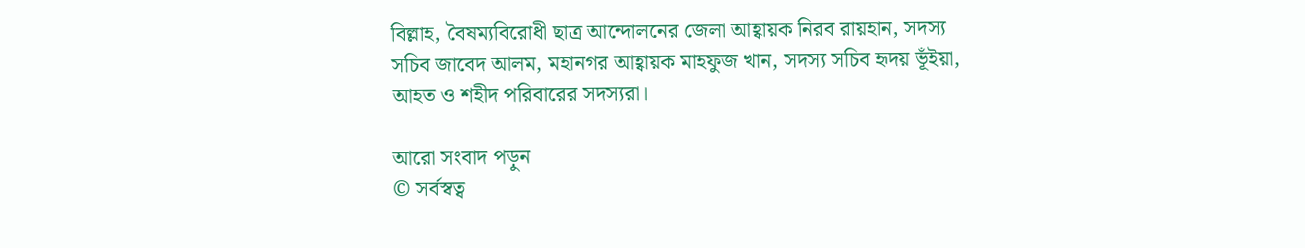বিল্লাহ, বৈষম্যবিরোধী ছাত্র আন্দোলনের জেলা আহ্বায়ক নিরব রায়হান, সদস্য সচিব জাবেদ আলম, মহানগর আহ্বায়ক মাহফুজ খান, সদস্য সচিব হৃদয় ভূঁইয়া, আহত ও শহীদ পরিবারের সদস্যরা।

আরো সংবাদ পড়ুন
© সর্বস্বত্ব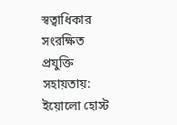স্বত্বাধিকার সংরক্ষিত
প্রযুক্তি সহায়তায়: ইয়োলো হোস্ট